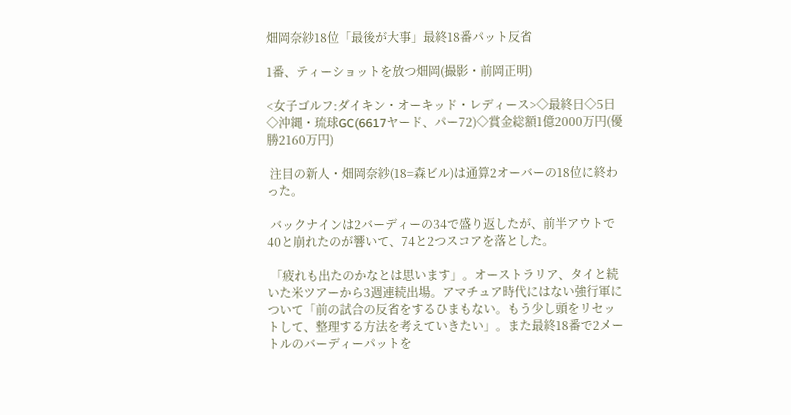畑岡奈紗18位「最後が大事」最終18番パット反省

1番、ティーショットを放つ畑岡(撮影・前岡正明)

<女子ゴルフ:ダイキン・オーキッド・レディース>◇最終日◇5日◇沖縄・琉球GC(6617ヤード、パー72)◇賞金総額1億2000万円(優勝2160万円)

 注目の新人・畑岡奈紗(18=森ビル)は通算2オーバーの18位に終わった。

 バックナインは2バーディーの34で盛り返したが、前半アウトで40と崩れたのが響いて、74と2つスコアを落とした。

 「疲れも出たのかなとは思います」。オーストラリア、タイと続いた米ツアーから3週連続出場。アマチュア時代にはない強行軍について「前の試合の反省をするひまもない。もう少し頭をリセットして、整理する方法を考えていきたい」。また最終18番で2メートルのバーディーパットを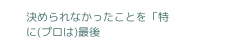決められなかったことを「特に(プロは)最後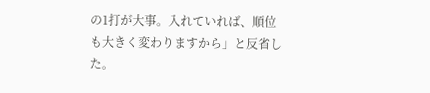の1打が大事。入れていれば、順位も大きく変わりますから」と反省した。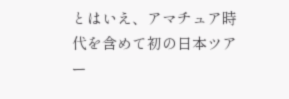とはいえ、アマチュア時代を含めて初の日本ツアー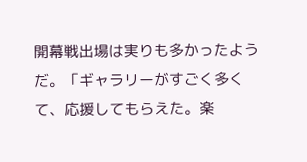開幕戦出場は実りも多かったようだ。「ギャラリーがすごく多くて、応援してもらえた。楽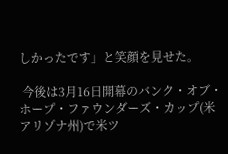しかったです」と笑顔を見せた。

 今後は3月16日開幕のバンク・オブ・ホープ・ファウンダーズ・カップ(米アリゾナ州)で米ツ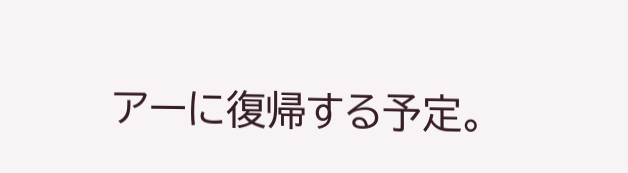アーに復帰する予定。